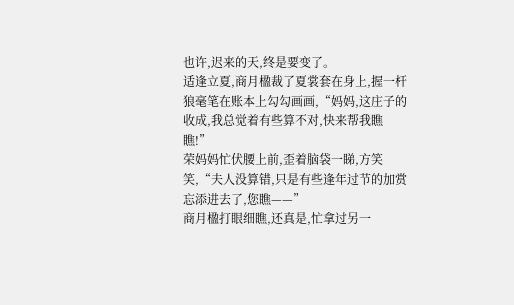也许,迟来的天,终是要变了。
适逢立夏,商月楹裁了夏裳套在身上,握一杆狼毫笔在账本上勾勾画画,“妈妈,这庄子的收成,我总觉着有些算不对,快来帮我瞧瞧!”
荣妈妈忙伏腰上前,歪着脑袋一睇,方笑笑,“夫人没算错,只是有些逢年过节的加赏忘添进去了,您瞧——”
商月楹打眼细瞧,还真是,忙拿过另一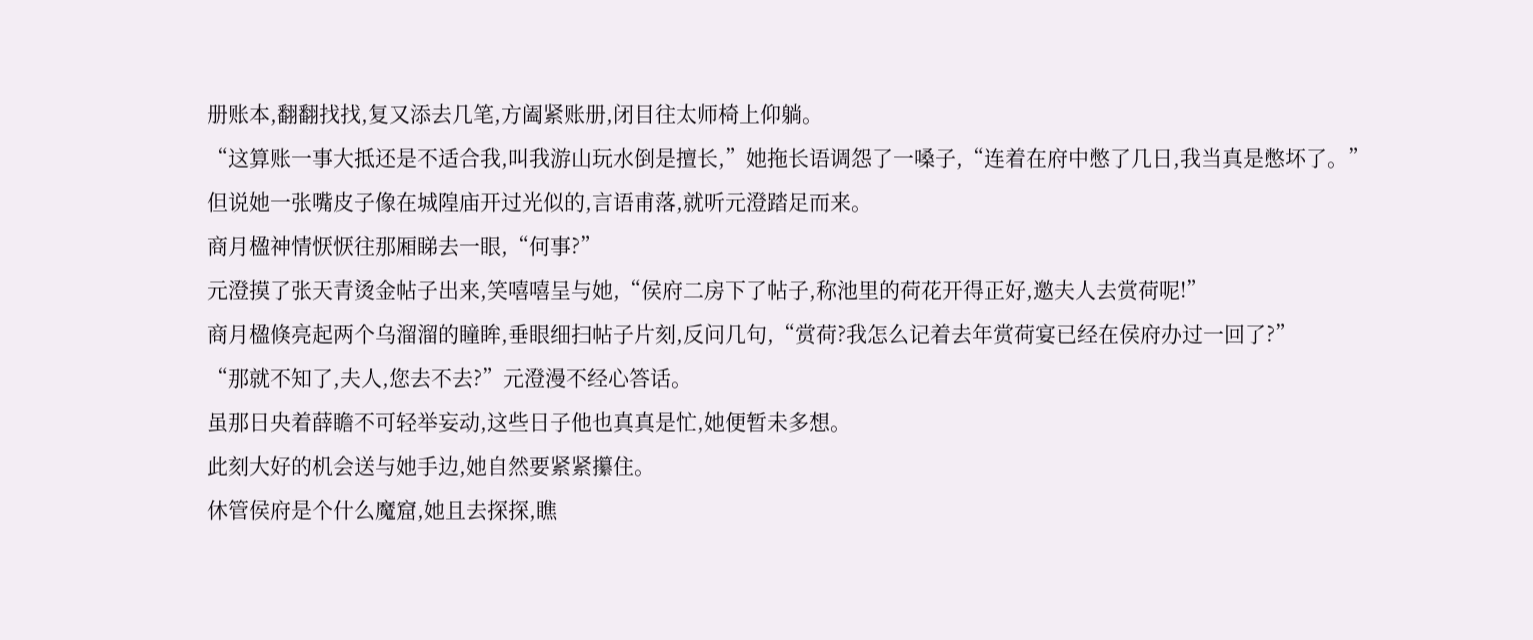册账本,翻翻找找,复又添去几笔,方阖紧账册,闭目往太师椅上仰躺。
“这算账一事大抵还是不适合我,叫我游山玩水倒是擅长,”她拖长语调怨了一嗓子,“连着在府中憋了几日,我当真是憋坏了。”
但说她一张嘴皮子像在城隍庙开过光似的,言语甫落,就听元澄踏足而来。
商月楹神情恹恹往那厢睇去一眼,“何事?”
元澄摸了张天青烫金帖子出来,笑嘻嘻呈与她,“侯府二房下了帖子,称池里的荷花开得正好,邀夫人去赏荷呢!”
商月楹倏亮起两个乌溜溜的瞳眸,垂眼细扫帖子片刻,反问几句,“赏荷?我怎么记着去年赏荷宴已经在侯府办过一回了?”
“那就不知了,夫人,您去不去?”元澄漫不经心答话。
虽那日央着薛瞻不可轻举妄动,这些日子他也真真是忙,她便暂未多想。
此刻大好的机会送与她手边,她自然要紧紧攥住。
休管侯府是个什么魔窟,她且去探探,瞧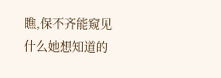瞧,保不齐能窥见什么她想知道的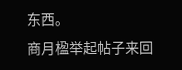东西。
商月楹举起帖子来回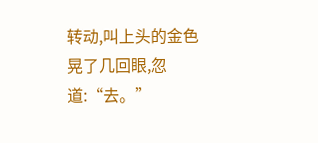转动,叫上头的金色晃了几回眼,忽道:“去。”